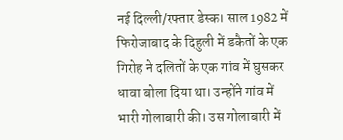नई दिल्ली/रफ्तार डेस्क। साल 1982 में फिरोजाबाद के दिहुली में डकैतों के एक गिरोह ने दलितों के एक गांव में घुसकर धावा बोला दिया था। उन्होंने गांव में भारी गोलाबारी की। उस गोलाबारी में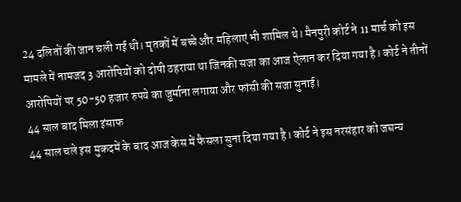24 दलितों की जान चली गई थी। मृतकों में बच्चे और महिलाएं भी शामिल थे। मैनपुरी कोर्ट ने 11 मार्च को इस मामले में नामजद 3 आरोपियों को दोषी ठहराया था जिनकी सजा का आज ऐलान कर दिया गया है। कोर्ट ने तीनों आरोपियों पर 50-50 हजार रुपये का जुर्माना लगाया और फांसी की सजा सुनाई।
44 साल बाद मिला इंसाफ
44 साल चले इस मुकदमें के बाद आज केस में फैसला सुना दिया गया है। कोर्ट ने इस नरसंहार को जघन्य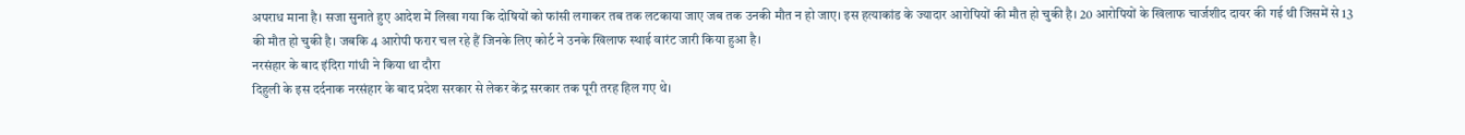अपराध माना है। सजा सुनाते हुए आदेश में लिखा गया कि दोषियों को फांसी लगाकर तब तक लटकाया जाए जब तक उनकी मौत न हो जाए। इस हत्याकांड के ज्यादार आरोपियों की मौत हो चुकी है। 20 आरोपियों के खिलाफ चार्जशीद दायर की गई थी जिसमें से 13 की मौत हो चुकी है। जबकि 4 आरोपी फरार चल रहे हैं जिनके लिए कोर्ट ने उनके खिलाफ स्थाई वारंट जारी किया हुआ है।
नरसंहार के बाद इंदिरा गांधी ने किया था दौरा
दिहुली के इस दर्दनाक नरसंहार के बाद प्रदेश सरकार से लेकर केंद्र सरकार तक पूरी तरह हिल गए थे।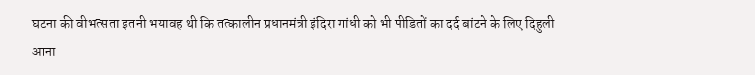घटना की वीभत्सता इतनी भयावह थी कि तत्कालीन प्रधानमंत्री इंदिरा गांधी को भी पीडितों का दर्द बांटने के लिए दिहुली आना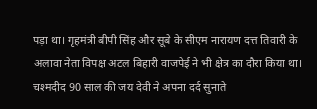पड़ा था। गृहमंत्री बीपी सिंह और सूबे के सीएम नारायण दत्त तिवारी के अलावा नेता विपक्ष अटल बिहारी वाजपेई ने भी क्षेत्र का दौरा किया था। चश्मदीद 90 साल की जय देवी ने अपना दर्द सुनाते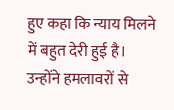हुए कहा कि न्याय मिलने में बहुत देरी हुई है। उन्होंने हमलावरों से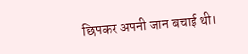छिपकर अपनी जान बचाई थी।